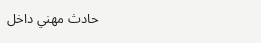حادث مهني داخل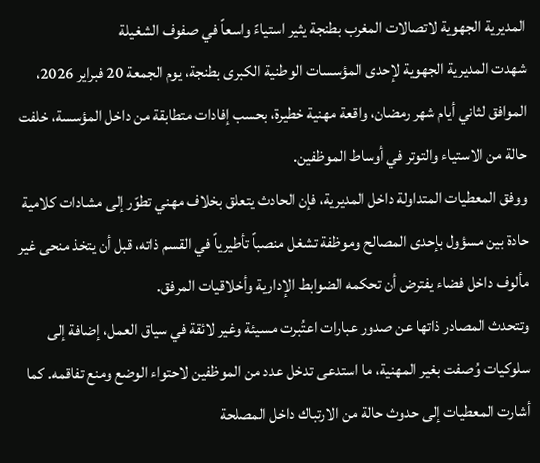المديرية الجهوية لاتصالات المغرب بطنجة يثير استياءً واسعاً في صفوف الشغيلة
شهدت المديرية الجهوية لإحدى المؤسسات الوطنية الكبرى بطنجة، يوم الجمعة 20 فبراير 2026، الموافق لثاني أيام شهر رمضان، واقعة مهنية خطيرة، بحسب إفادات متطابقة من داخل المؤسسة، خلفت حالة من الاستياء والتوتر في أوساط الموظفين.
ووفق المعطيات المتداولة داخل المديرية، فإن الحادث يتعلق بخلاف مهني تطوّر إلى مشادات كلامية حادة بين مسؤول بإحدى المصالح وموظفة تشغل منصباً تأطيرياً في القسم ذاته، قبل أن يتخذ منحى غير مألوف داخل فضاء يفترض أن تحكمه الضوابط الإدارية وأخلاقيات المرفق.
وتتحدث المصادر ذاتها عن صدور عبارات اعتُبرت مسيئة وغير لائقة في سياق العمل، إضافة إلى سلوكيات وُصفت بغير المهنية، ما استدعى تدخل عدد من الموظفين لاحتواء الوضع ومنع تفاقمه. كما أشارت المعطيات إلى حدوث حالة من الارتباك داخل المصلحة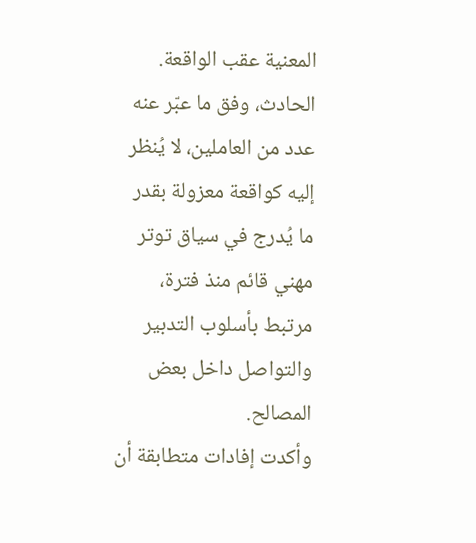المعنية عقب الواقعة.
الحادث، وفق ما عبّر عنه عدد من العاملين، لا يُنظر إليه كواقعة معزولة بقدر ما يُدرج في سياق توتر مهني قائم منذ فترة، مرتبط بأسلوب التدبير والتواصل داخل بعض المصالح.
وأكدت إفادات متطابقة أن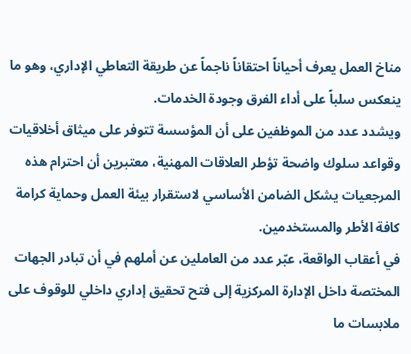مناخ العمل يعرف أحياناً احتقاناً ناجماً عن طريقة التعاطي الإداري، وهو ما ينعكس سلباً على أداء الفرق وجودة الخدمات.
ويشدد عدد من الموظفين على أن المؤسسة تتوفر على ميثاق أخلاقيات وقواعد سلوك واضحة تؤطر العلاقات المهنية، معتبرين أن احترام هذه المرجعيات يشكل الضامن الأساسي لاستقرار بيئة العمل وحماية كرامة كافة الأطر والمستخدمين.
في أعقاب الواقعة، عبّر عدد من العاملين عن أملهم في أن تبادر الجهات المختصة داخل الإدارة المركزية إلى فتح تحقيق إداري داخلي للوقوف على ملابسات ما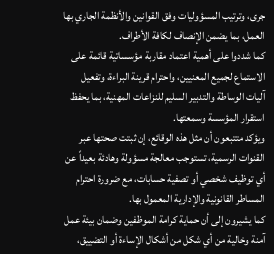جرى، وترتيب المسؤوليات وفق القوانين والأنظمة الجاري بها العمل، بما يضمن الإنصاف لكافة الأطراف.
كما شددوا على أهمية اعتماد مقاربة مؤسساتية قائمة على الاستماع لجميع المعنيين، واحترام قرينة البراءة، وتفعيل آليات الوساطة والتدبير السليم للنزاعات المهنية، بما يحفظ استقرار المؤسسة وسمعتها.
ويؤكد متتبعون أن مثل هذه الوقائع، إن ثبتت صحتها عبر القنوات الرسمية، تستوجب معالجة مسؤولة وهادئة بعيداً عن أي توظيف شخصي أو تصفية حسابات، مع ضرورة احترام المساطر القانونية والإدارية المعمول بها.
كما يشيرون إلى أن حماية كرامة الموظفين وضمان بيئة عمل آمنة وخالية من أي شكل من أشكال الإساءة أو التضييق،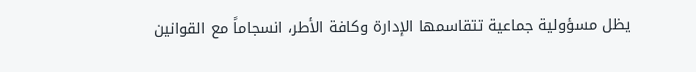يظل مسؤولية جماعية تتقاسمها الإدارة وكافة الأطر، انسجاماً مع القوانين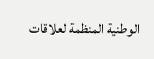الوطنية المنظمة لعلاقات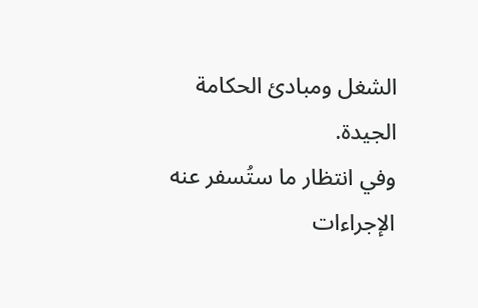الشغل ومبادئ الحكامة الجيدة.
وفي انتظار ما ستُسفر عنه الإجراءات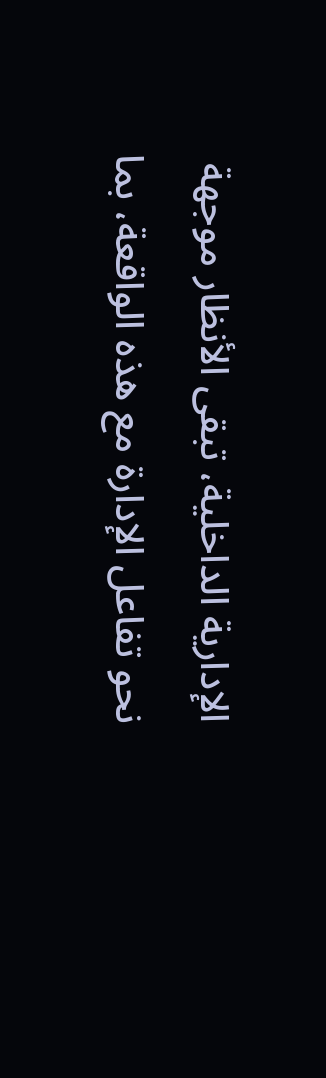الإدارية الداخلية، تبقى الأنظار موجهة نحو تفاعل الإدارة مع هذه الواقعة، بما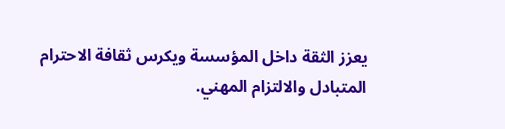يعزز الثقة داخل المؤسسة ويكرس ثقافة الاحترام المتبادل والالتزام المهني.